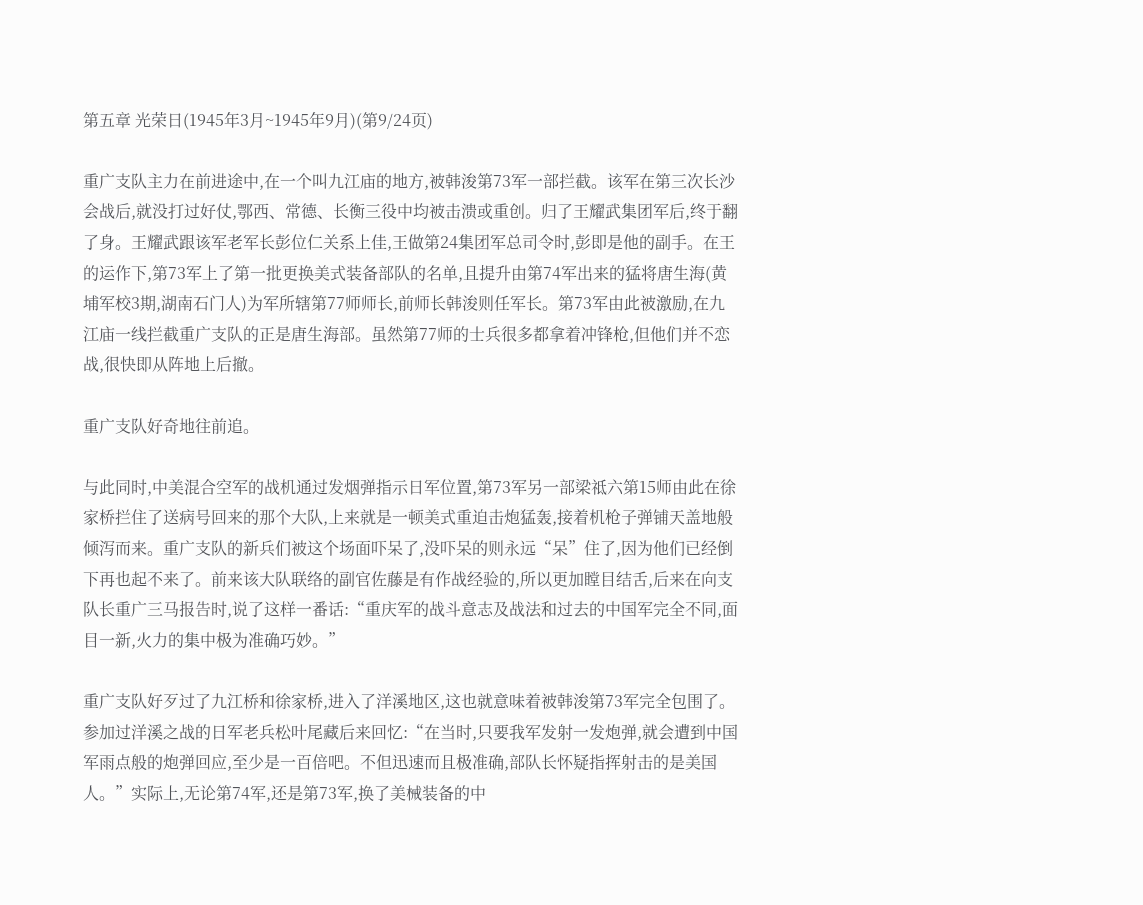第五章 光荣日(1945年3月~1945年9月)(第9/24页)

重广支队主力在前进途中,在一个叫九江庙的地方,被韩浚第73军一部拦截。该军在第三次长沙会战后,就没打过好仗,鄂西、常德、长衡三役中均被击溃或重创。归了王耀武集团军后,终于翻了身。王耀武跟该军老军长彭位仁关系上佳,王做第24集团军总司令时,彭即是他的副手。在王的运作下,第73军上了第一批更换美式装备部队的名单,且提升由第74军出来的猛将唐生海(黄埔军校3期,湖南石门人)为军所辖第77师师长,前师长韩浚则任军长。第73军由此被激励,在九江庙一线拦截重广支队的正是唐生海部。虽然第77师的士兵很多都拿着冲锋枪,但他们并不恋战,很快即从阵地上后撤。

重广支队好奇地往前追。

与此同时,中美混合空军的战机通过发烟弹指示日军位置,第73军另一部梁祗六第15师由此在徐家桥拦住了送病号回来的那个大队,上来就是一顿美式重迫击炮猛轰,接着机枪子弹铺天盖地般倾泻而来。重广支队的新兵们被这个场面吓呆了,没吓呆的则永远“呆”住了,因为他们已经倒下再也起不来了。前来该大队联络的副官佐藤是有作战经验的,所以更加瞠目结舌,后来在向支队长重广三马报告时,说了这样一番话:“重庆军的战斗意志及战法和过去的中国军完全不同,面目一新,火力的集中极为准确巧妙。”

重广支队好歹过了九江桥和徐家桥,进入了洋溪地区,这也就意味着被韩浚第73军完全包围了。参加过洋溪之战的日军老兵松叶尾藏后来回忆:“在当时,只要我军发射一发炮弹,就会遭到中国军雨点般的炮弹回应,至少是一百倍吧。不但迅速而且极准确,部队长怀疑指挥射击的是美国人。”实际上,无论第74军,还是第73军,换了美械装备的中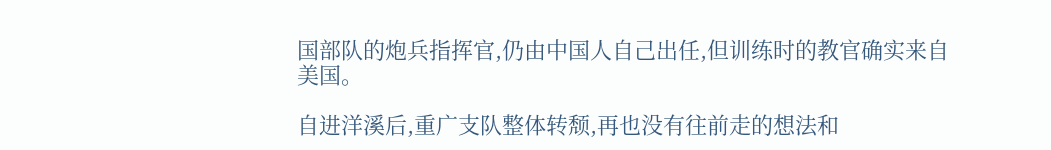国部队的炮兵指挥官,仍由中国人自己出任,但训练时的教官确实来自美国。

自进洋溪后,重广支队整体转颓,再也没有往前走的想法和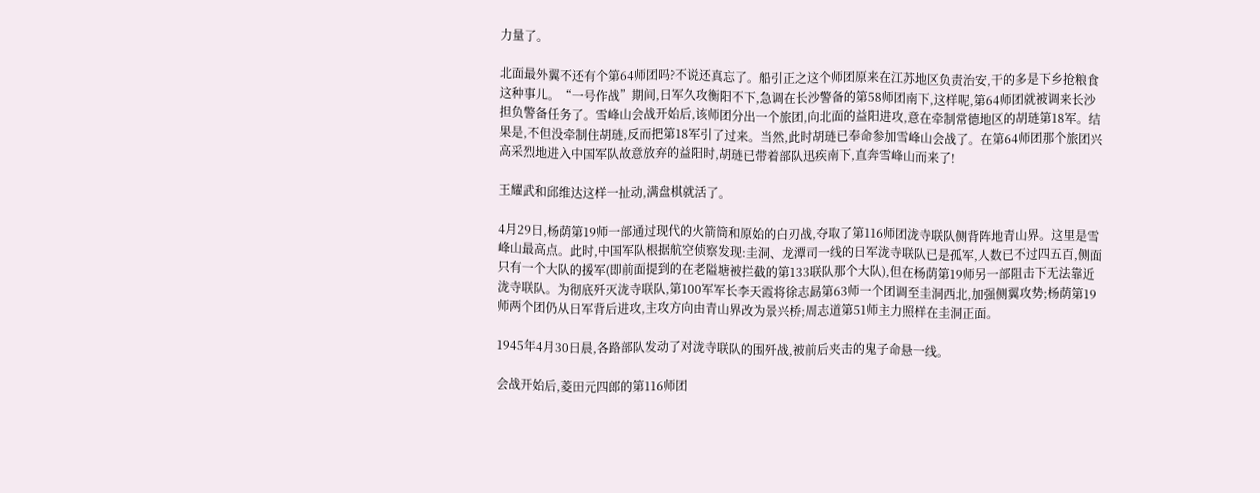力量了。

北面最外翼不还有个第64师团吗?不说还真忘了。船引正之这个师团原来在江苏地区负责治安,干的多是下乡抢粮食这种事儿。“一号作战”期间,日军久攻衡阳不下,急调在长沙警备的第58师团南下,这样呢,第64师团就被调来长沙担负警备任务了。雪峰山会战开始后,该师团分出一个旅团,向北面的益阳进攻,意在牵制常德地区的胡琏第18军。结果是,不但没牵制住胡琏,反而把第18军引了过来。当然,此时胡琏已奉命参加雪峰山会战了。在第64师团那个旅团兴高采烈地进入中国军队故意放弃的益阳时,胡琏已带着部队迅疾南下,直奔雪峰山而来了!

王耀武和邱维达这样一扯动,满盘棋就活了。

4月29日,杨荫第19师一部通过现代的火箭筒和原始的白刃战,夺取了第116师团泷寺联队侧背阵地青山界。这里是雪峰山最高点。此时,中国军队根据航空侦察发现:圭洞、龙潭司一线的日军泷寺联队已是孤军,人数已不过四五百,侧面只有一个大队的援军(即前面提到的在老隘塘被拦截的第133联队那个大队),但在杨荫第19师另一部阻击下无法靠近泷寺联队。为彻底歼灭泷寺联队,第100军军长李天霞将徐志勗第63师一个团调至圭洞西北,加强侧翼攻势;杨荫第19师两个团仍从日军背后进攻,主攻方向由青山界改为景兴桥;周志道第51师主力照样在圭洞正面。

1945年4月30日晨,各路部队发动了对泷寺联队的围歼战,被前后夹击的鬼子命悬一线。

会战开始后,菱田元四郎的第116师团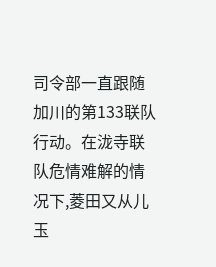司令部一直跟随加川的第133联队行动。在泷寺联队危情难解的情况下,菱田又从儿玉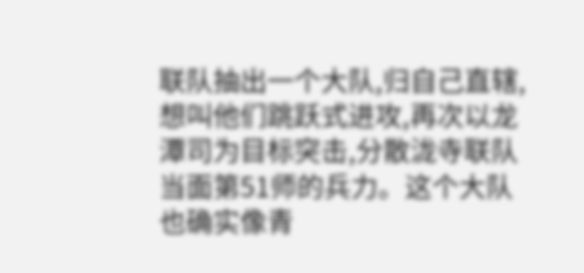联队抽出一个大队,归自己直辖,想叫他们跳跃式进攻,再次以龙潭司为目标突击,分散泷寺联队当面第51师的兵力。这个大队也确实像青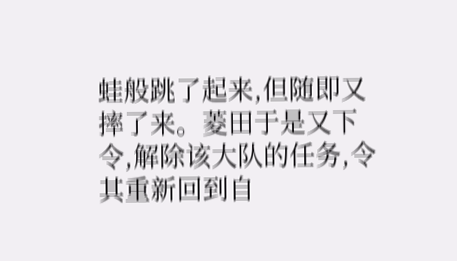蛙般跳了起来,但随即又摔了来。菱田于是又下令,解除该大队的任务,令其重新回到自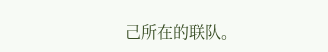己所在的联队。